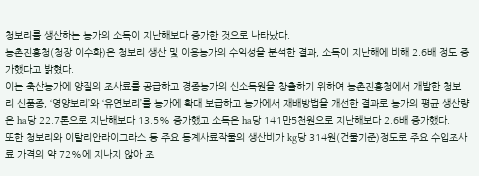청보리를 생산하는 농가의 소득이 지난해보다 증가한 것으로 나타났다.
농촌진흥청(청장 이수화)은 청보리 생산 및 이용농가의 수익성을 분석한 결과, 소득이 지난해에 비해 2.6배 정도 증가했다고 밝혔다.
이는 축산농가에 양질의 조사료를 공급하고 경종농가의 신소득원을 창출하기 위하여 농촌진흥청에서 개발한 청보리 신품종, ‘영양보리’와 ‘유연보리’를 농가에 확대 보급하고 농가에서 재배방법을 개선한 결과로 농가의 평균 생산량은 ha당 22.7톤으로 지난해보다 13.5% 증가했고 소득은 ha당 141만5천원으로 지난해보다 2.6배 증가했다.
또한 청보리와 이탈리안라이그라스 등 주요 동계사료작물의 생산비가 kg당 314원(건물기준)정도로 주요 수입조사료 가격의 약 72%에 지나지 않아 조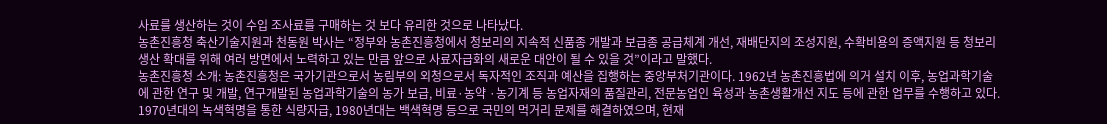사료를 생산하는 것이 수입 조사료를 구매하는 것 보다 유리한 것으로 나타났다.
농촌진흥청 축산기술지원과 천동원 박사는 “정부와 농촌진흥청에서 청보리의 지속적 신품종 개발과 보급종 공급체계 개선, 재배단지의 조성지원, 수확비용의 증액지원 등 청보리 생산 확대를 위해 여러 방면에서 노력하고 있는 만큼 앞으로 사료자급화의 새로운 대안이 될 수 있을 것”이라고 말했다.
농촌진흥청 소개: 농촌진흥청은 국가기관으로서 농림부의 외청으로서 독자적인 조직과 예산을 집행하는 중앙부처기관이다. 1962년 농촌진흥법에 의거 설치 이후, 농업과학기술에 관한 연구 및 개발, 연구개발된 농업과학기술의 농가 보급, 비료·농약 ·농기계 등 농업자재의 품질관리, 전문농업인 육성과 농촌생활개선 지도 등에 관한 업무를 수행하고 있다. 1970년대의 녹색혁명을 통한 식량자급, 1980년대는 백색혁명 등으로 국민의 먹거리 문제를 해결하였으며, 현재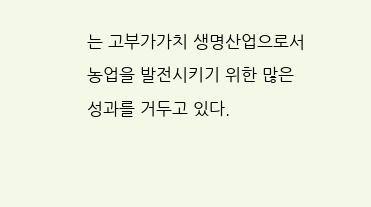는 고부가가치 생명산업으로서 농업을 발전시키기 위한 많은 성과를 거두고 있다.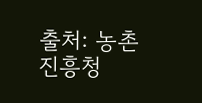출처: 농촌진흥청